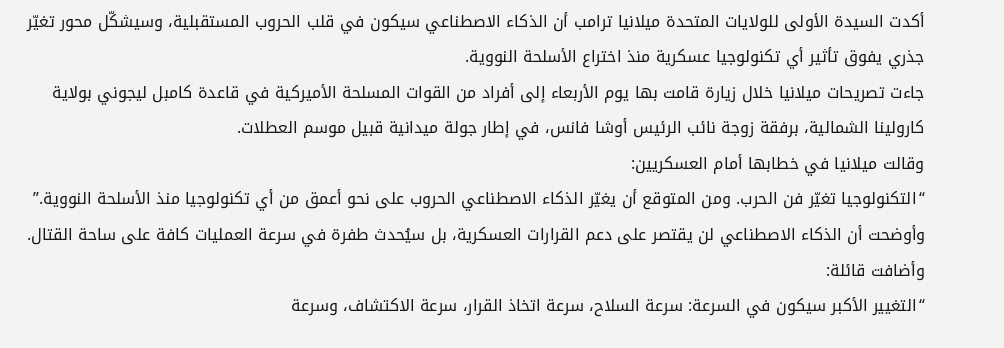أكدت السيدة الأولى للولايات المتحدة ميلانيا ترامب أن الذكاء الاصطناعي سيكون في قلب الحروب المستقبلية، وسيشكّل محور تغيّر جذري يفوق تأثير أي تكنولوجيا عسكرية منذ اختراع الأسلحة النووية.
جاءت تصريحات ميلانيا خلال زيارة قامت بها يوم الأربعاء إلى أفراد من القوات المسلحة الأميركية في قاعدة كامبل ليجوني بولاية كارولينا الشمالية، برفقة زوجة نائب الرئيس أوشا فانس، في إطار جولة ميدانية قبيل موسم العطلات.
وقالت ميلانيا في خطابها أمام العسكريين:
“التكنولوجيا تغيّر فن الحرب. ومن المتوقع أن يغيّر الذكاء الاصطناعي الحروب على نحو أعمق من أي تكنولوجيا منذ الأسلحة النووية.”
وأوضحت أن الذكاء الاصطناعي لن يقتصر على دعم القرارات العسكرية، بل سيُحدث طفرة في سرعة العمليات كافة على ساحة القتال. وأضافت قائلة:
“التغيير الأكبر سيكون في السرعة: سرعة السلاح، سرعة اتخاذ القرار، سرعة الاكتشاف، وسرعة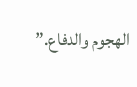الهجوم والدفاع.”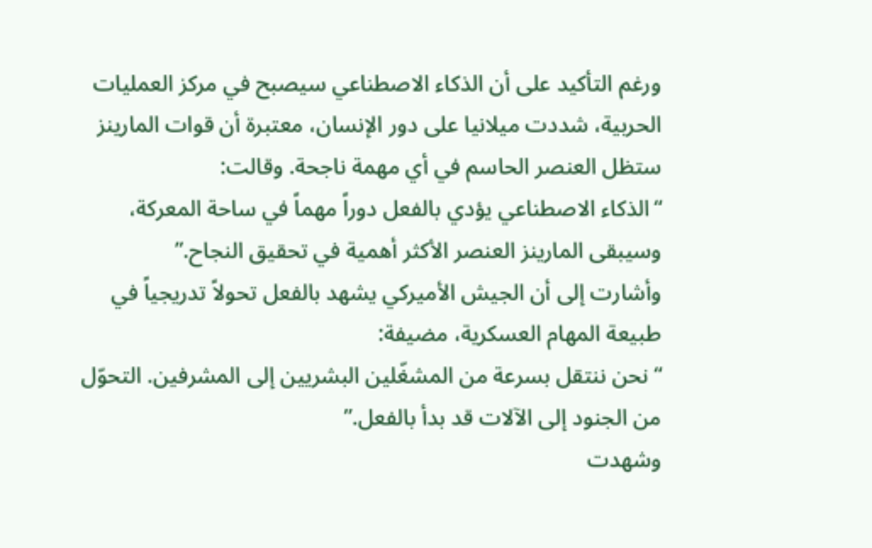ورغم التأكيد على أن الذكاء الاصطناعي سيصبح في مركز العمليات الحربية، شددت ميلانيا على دور الإنسان، معتبرة أن قوات المارينز ستظل العنصر الحاسم في أي مهمة ناجحة. وقالت:
“الذكاء الاصطناعي يؤدي بالفعل دوراً مهماً في ساحة المعركة، وسيبقى المارينز العنصر الأكثر أهمية في تحقيق النجاح.”
وأشارت إلى أن الجيش الأميركي يشهد بالفعل تحولاً تدريجياً في طبيعة المهام العسكرية، مضيفة:
“نحن ننتقل بسرعة من المشغّلين البشريين إلى المشرفين. التحوّل من الجنود إلى الآلات قد بدأ بالفعل.”
وشهدت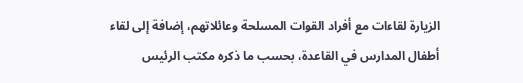الزيارة لقاءات مع أفراد القوات المسلحة وعائلاتهم، إضافة إلى لقاء أطفال المدارس في القاعدة، بحسب ما ذكره مكتب الرئيس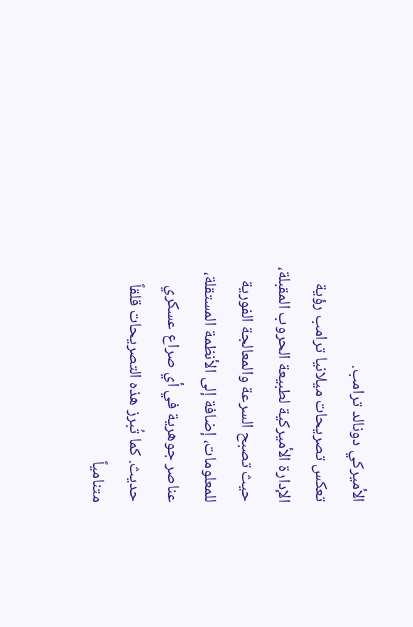الأميركي دونالد ترامب.
تعكس تصريحات ميلانيا ترامب رؤية الإدارة الأميركية لطبيعة الحروب المقبلة، حيث تصبح السرعة والمعالجة الفورية للمعلومات، إضافة إلى الأنظمة المستقلة، عناصر جوهرية في أي صراع عسكري حديث. كما تُبرز هذه التصريحات قلقاً متنامياً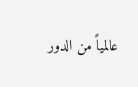عالمياً من الدور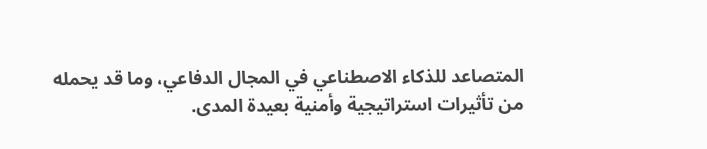المتصاعد للذكاء الاصطناعي في المجال الدفاعي، وما قد يحمله من تأثيرات استراتيجية وأمنية بعيدة المدى.